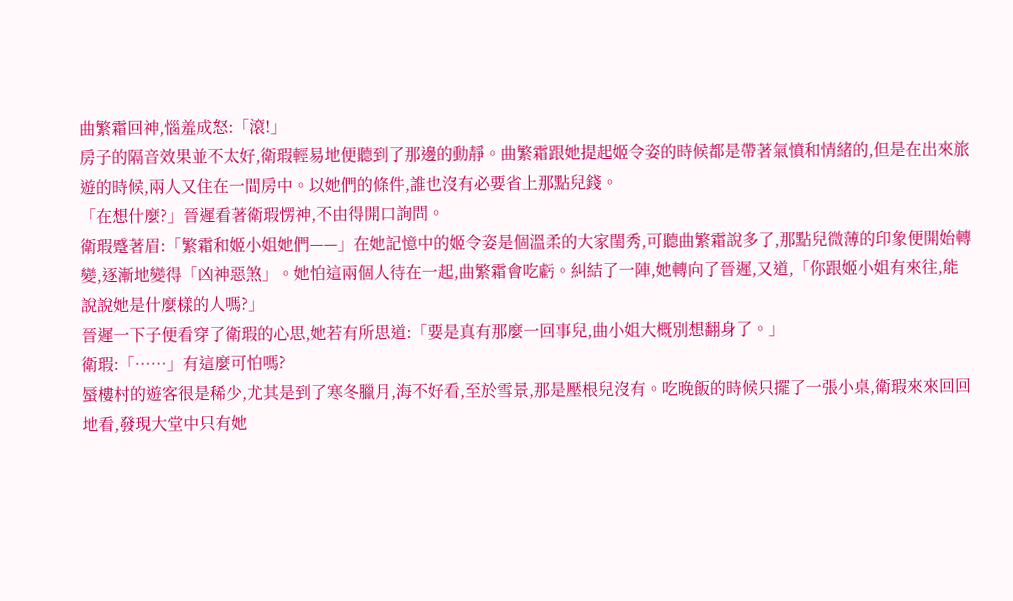曲繁霜回神,惱羞成怒:「滾!」
房子的隔音效果並不太好,衛瑕輕易地便聽到了那邊的動靜。曲繁霜跟她提起姬令姿的時候都是帶著氣憤和情緒的,但是在出來旅遊的時候,兩人又住在一間房中。以她們的條件,誰也沒有必要省上那點兒錢。
「在想什麼?」晉遲看著衛瑕愣神,不由得開口詢問。
衛瑕蹙著眉:「繁霜和姬小姐她們——」在她記憶中的姬令姿是個溫柔的大家閨秀,可聽曲繁霜說多了,那點兒微薄的印象便開始轉變,逐漸地變得「凶神惡煞」。她怕這兩個人待在一起,曲繁霜會吃虧。糾結了一陣,她轉向了晉遲,又道,「你跟姬小姐有來往,能說說她是什麼樣的人嗎?」
晉遲一下子便看穿了衛瑕的心思,她若有所思道:「要是真有那麼一回事兒,曲小姐大概別想翻身了。」
衛瑕:「……」有這麼可怕嗎?
蜃樓村的遊客很是稀少,尤其是到了寒冬臘月,海不好看,至於雪景,那是壓根兒沒有。吃晚飯的時候只擺了一張小桌,衛瑕來來回回地看,發現大堂中只有她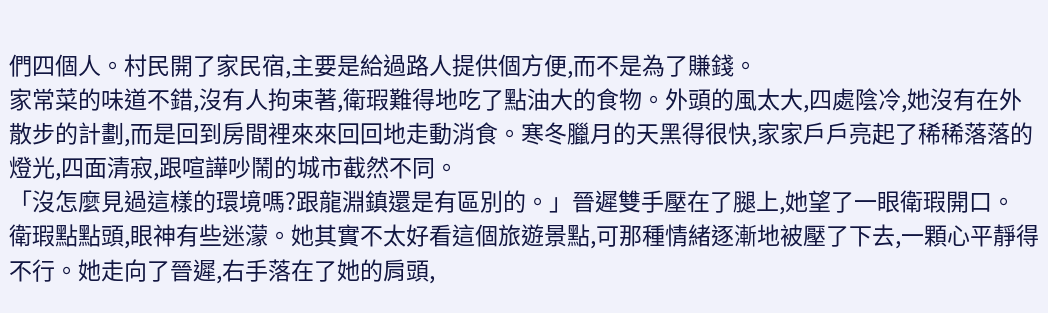們四個人。村民開了家民宿,主要是給過路人提供個方便,而不是為了賺錢。
家常菜的味道不錯,沒有人拘束著,衛瑕難得地吃了點油大的食物。外頭的風太大,四處陰冷,她沒有在外散步的計劃,而是回到房間裡來來回回地走動消食。寒冬臘月的天黑得很快,家家戶戶亮起了稀稀落落的燈光,四面清寂,跟喧譁吵鬧的城市截然不同。
「沒怎麼見過這樣的環境嗎?跟龍淵鎮還是有區別的。」晉遲雙手壓在了腿上,她望了一眼衛瑕開口。
衛瑕點點頭,眼神有些迷濛。她其實不太好看這個旅遊景點,可那種情緒逐漸地被壓了下去,一顆心平靜得不行。她走向了晉遲,右手落在了她的肩頭,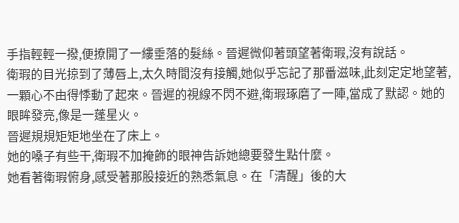手指輕輕一撥,便撩開了一縷垂落的髮絲。晉遲微仰著頭望著衛瑕,沒有說話。
衛瑕的目光掠到了薄唇上,太久時間沒有接觸,她似乎忘記了那番滋味,此刻定定地望著,一顆心不由得悸動了起來。晉遲的視線不閃不避,衛瑕琢磨了一陣,當成了默認。她的眼眸發亮,像是一蓬星火。
晉遲規規矩矩地坐在了床上。
她的嗓子有些干,衛瑕不加掩飾的眼神告訴她總要發生點什麼。
她看著衛瑕俯身,感受著那股接近的熟悉氣息。在「清醒」後的大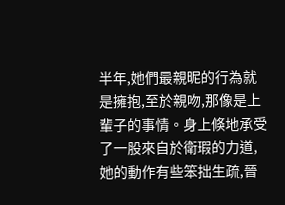半年,她們最親昵的行為就是擁抱,至於親吻,那像是上輩子的事情。身上倏地承受了一股來自於衛瑕的力道,她的動作有些笨拙生疏,晉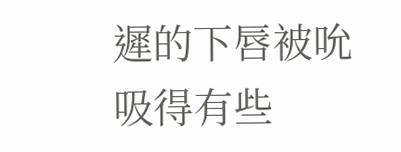遲的下唇被吮吸得有些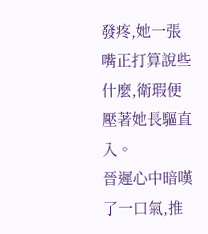發疼,她一張嘴正打算說些什麼,衛瑕便壓著她長驅直入。
晉遲心中暗嘆了一口氣,推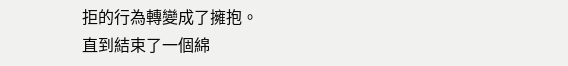拒的行為轉變成了擁抱。
直到結束了一個綿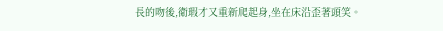長的吻後,衛瑕才又重新爬起身,坐在床沿歪著頭笑。